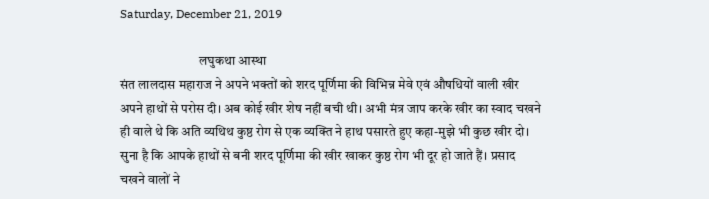Saturday, December 21, 2019

                              लघुकथा आस्था
संत लालदास महाराज ने अपने भक्तों को शरद पूर्णिमा की विभिन्न मेवे एवं औषधियों वाली खीर अपने हाथों से परोस दी। अब कोई खीर शेष नहीं बची थी। अभी मंत्र जाप करके खीर का स्वाद चखने ही वाले थे कि अति व्यथिथ कुष्ठ रोग से एक व्यक्ति ने हाथ पसारते हुए कहा-मुझे भी कुछ खीर दो। सुना है कि आपके हाथों से बनी शरद पूर्णिमा की खीर खाकर कुष्ठ रोग भी दूर हो जाते हैं। प्रसाद चखने वालों ने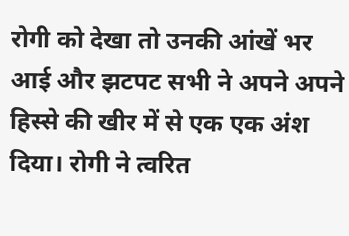रोगी को देखा तो उनकी आंखें भर आई और झटपट सभी ने अपने अपने हिस्से की खीर में से एक एक अंश दिया। रोगी ने त्वरित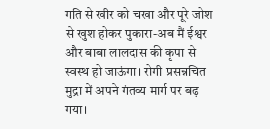गति से खीर को चखा और पूरे जोश से खुश होकर पुकारा-अब मैं ईश्वर और बाबा लालदास की कृपा से स्वस्थ हो जाऊंगा। रोगी प्रसन्नचित मुद्रा में अपने गंतव्य मार्ग पर बढ़ गया।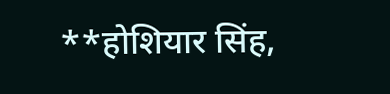**होशियार सिंह,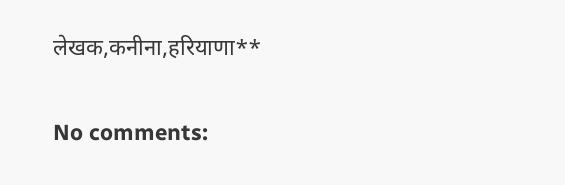लेखक,कनीना,हरियाणा**

No comments: